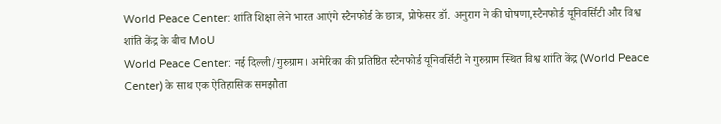World Peace Center: शांति शिक्षा लेने भारत आएंगे स्टैनफोर्ड के छात्र, प्रोफेसर डॉ. अनुराग ने की घोषणा,स्टैनफोर्ड यूनिवर्सिटी और विश्व शांति केंद्र के बीच MoU
World Peace Center: नई दिल्ली/गुरुग्राम। अमेरिका की प्रतिष्ठित स्टैनफोर्ड यूनिवर्सिटी ने गुरुग्राम स्थित विश्व शांति केंद्र (World Peace Center) के साथ एक ऐतिहासिक समझौता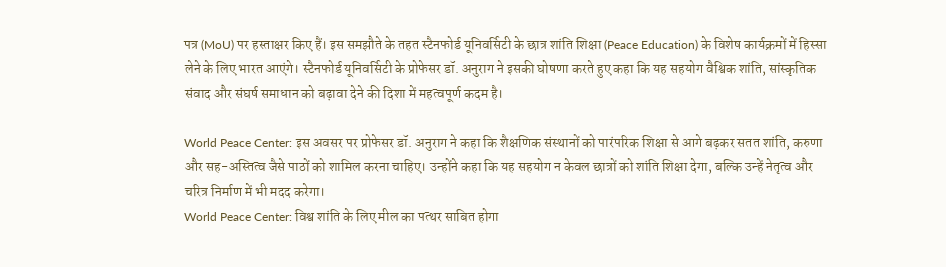पत्र (MoU) पर हस्ताक्षर किए हैं। इस समझौते के तहत स्टैनफोर्ड यूनिवर्सिटी के छात्र शांति शिक्षा (Peace Education) के विशेष कार्यक्रमों में हिस्सा लेने के लिए भारत आएंगे। स्टैनफोर्ड यूनिवर्सिटी के प्रोफेसर डॉ. अनुराग ने इसकी घोषणा करते हुए कहा कि यह सहयोग वैश्विक शांति, सांस्कृतिक संवाद और संघर्ष समाधान को बढ़ावा देने की दिशा में महत्वपूर्ण कदम है।

World Peace Center: इस अवसर पर प्रोफेसर डॉ. अनुराग ने कहा कि शैक्षणिक संस्थानों को पारंपरिक शिक्षा से आगे बढ़कर सतत शांति, करुणा और सह-अस्तित्व जैसे पाठों को शामिल करना चाहिए। उन्होंने कहा कि यह सहयोग न केवल छात्रों को शांति शिक्षा देगा, बल्कि उन्हें नेतृत्व और चरित्र निर्माण में भी मदद करेगा।
World Peace Center: विश्व शांति के लिए मील का पत्थर साबित होगा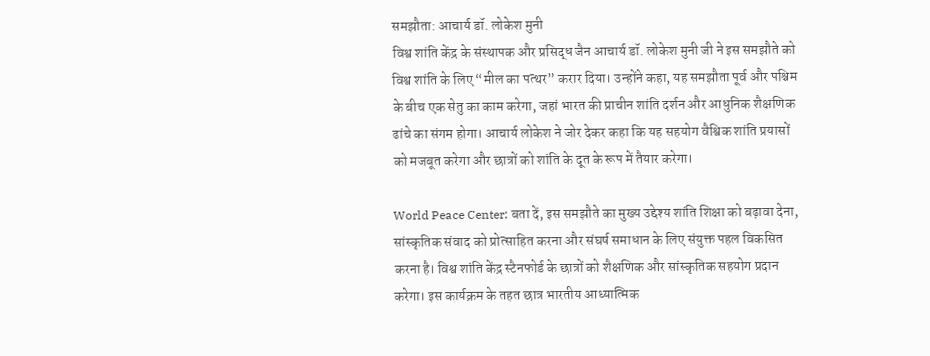समझौता: आचार्य डॉ. लोकेश मुनी
विश्व शांति केंद्र के संस्थापक और प्रसिद्ध जैन आचार्य डॉ. लोकेश मुनी जी ने इस समझौते को विश्व शांति के लिए “मील का पत्थर” करार दिया। उन्होंने कहा, यह समझौता पूर्व और पश्चिम के बीच एक सेतु का काम करेगा, जहां भारत की प्राचीन शांति दर्शन और आधुनिक शैक्षणिक ढांचे का संगम होगा। आचार्य लोकेश ने जोर देकर कहा कि यह सहयोग वैश्विक शांति प्रयासों को मजबूत करेगा और छात्रों को शांति के दूत के रूप में तैयार करेगा।

World Peace Center: बता दें, इस समझौते का मुख्य उद्देश्य शांति शिक्षा को बढ़ावा देना, सांस्कृतिक संवाद को प्रोत्साहित करना और संघर्ष समाधान के लिए संयुक्त पहल विकसित करना है। विश्व शांति केंद्र स्टैनफोर्ड के छात्रों को शैक्षणिक और सांस्कृतिक सहयोग प्रदान करेगा। इस कार्यक्रम के तहत छात्र भारतीय आध्यात्मिक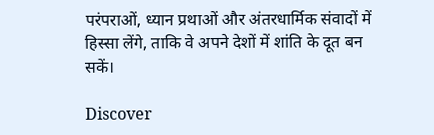परंपराओं, ध्यान प्रथाओं और अंतरधार्मिक संवादों में हिस्सा लेंगे, ताकि वे अपने देशों में शांति के दूत बन सकें।

Discover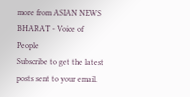more from ASIAN NEWS BHARAT - Voice of People
Subscribe to get the latest posts sent to your email.